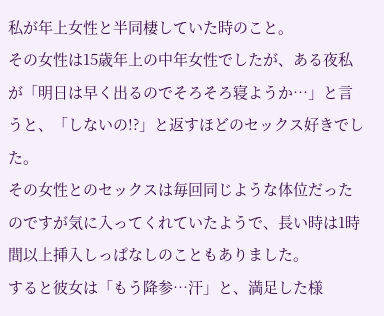私が年上女性と半同棲していた時のこと。
その女性は15歳年上の中年女性でしたが、ある夜私が「明日は早く出るのでそろそろ寝ようか…」と言うと、「しないの!?」と返すほどのセックス好きでした。
その女性とのセックスは毎回同じような体位だったのですが気に入ってくれていたようで、長い時は1時間以上挿入しっぱなしのこともありました。
すると彼女は「もう降参…汗」と、満足した様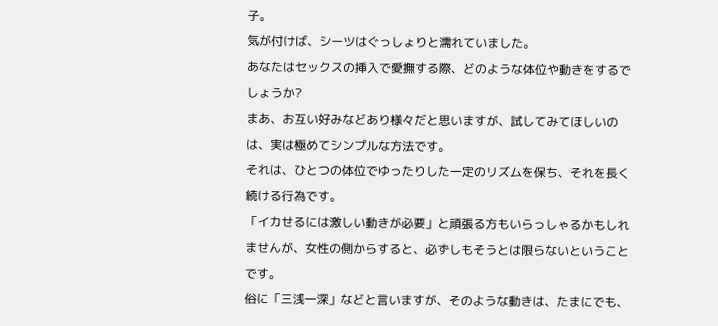子。
気が付けば、シーツはぐっしょりと濡れていました。
あなたはセックスの挿入で愛撫する際、どのような体位や動きをするでしょうか?
まあ、お互い好みなどあり様々だと思いますが、試してみてほしいのは、実は極めてシンプルな方法です。
それは、ひとつの体位でゆったりした一定のリズムを保ち、それを長く続ける行為です。
「イカせるには激しい動きが必要」と頑張る方もいらっしゃるかもしれませんが、女性の側からすると、必ずしもそうとは限らないということです。
俗に「三浅一深」などと言いますが、そのような動きは、たまにでも、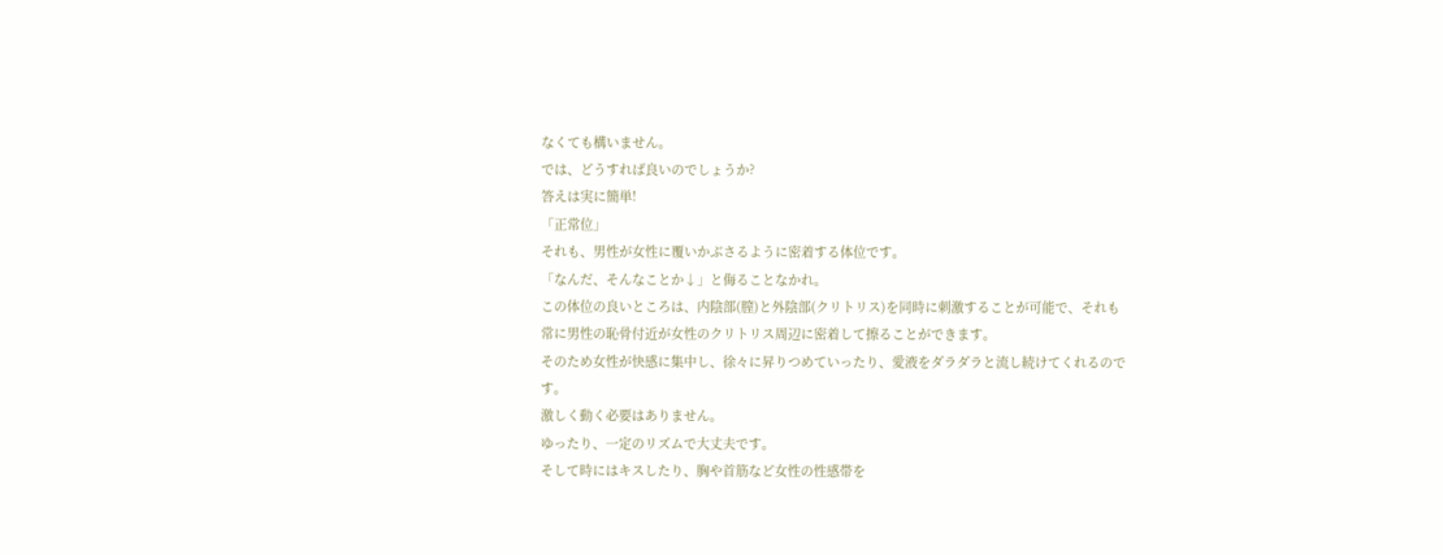なくても構いません。
では、どうすれば良いのでしょうか?
答えは実に簡単!
「正常位」
それも、男性が女性に覆いかぶさるように密着する体位です。
「なんだ、そんなことか↓」と侮ることなかれ。
この体位の良いところは、内陰部(膣)と外陰部(クリトリス)を同時に刺激することが可能で、それも常に男性の恥骨付近が女性のクリトリス周辺に密着して擦ることができます。
そのため女性が快感に集中し、徐々に昇りつめていったり、愛液をダラダラと流し続けてくれるのです。
激しく動く必要はありません。
ゆったり、一定のリズムで大丈夫です。
そして時にはキスしたり、胸や首筋など女性の性感帯を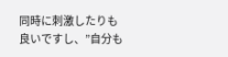同時に刺激したりも良いですし、”自分も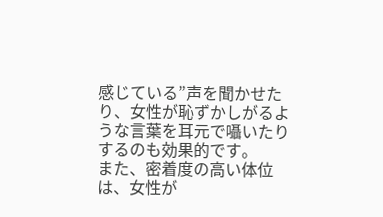感じている”声を聞かせたり、女性が恥ずかしがるような言葉を耳元で囁いたりするのも効果的です。
また、密着度の高い体位は、女性が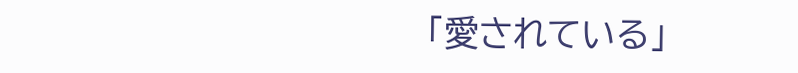「愛されている」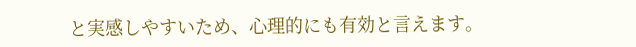と実感しやすいため、心理的にも有効と言えます。